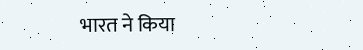भारत ने किया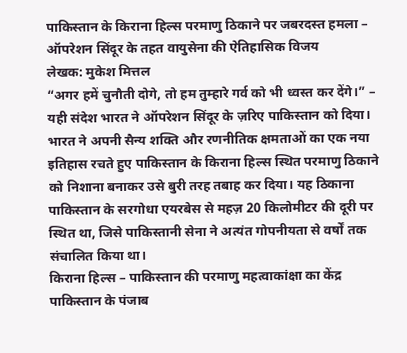पाकिस्तान के किराना हिल्स परमाणु ठिकाने पर जबरदस्त हमला – ऑपरेशन सिंदूर के तहत वायुसेना की ऐतिहासिक विजय
लेखक: मुकेश मित्तल
“अगर हमें चुनौती दोगे, तो हम तुम्हारे गर्व को भी ध्वस्त कर देंगे।” – यही संदेश भारत ने ऑपरेशन सिंदूर के ज़रिए पाकिस्तान को दिया।
भारत ने अपनी सैन्य शक्ति और रणनीतिक क्षमताओं का एक नया इतिहास रचते हुए पाकिस्तान के किराना हिल्स स्थित परमाणु ठिकाने को निशाना बनाकर उसे बुरी तरह तबाह कर दिया। यह ठिकाना पाकिस्तान के सरगोधा एयरबेस से महज़ 20 किलोमीटर की दूरी पर स्थित था, जिसे पाकिस्तानी सेना ने अत्यंत गोपनीयता से वर्षों तक संचालित किया था।
किराना हिल्स – पाकिस्तान की परमाणु महत्वाकांक्षा का केंद्र
पाकिस्तान के पंजाब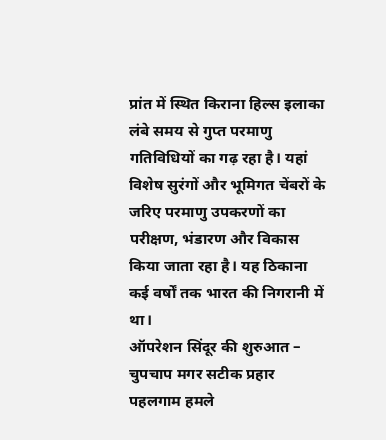प्रांत में स्थित किराना हिल्स इलाका लंबे समय से गुप्त परमाणु गतिविधियों का गढ़ रहा है। यहां विशेष सुरंगों और भूमिगत चेंबरों के जरिए परमाणु उपकरणों का परीक्षण, भंडारण और विकास किया जाता रहा है। यह ठिकाना कई वर्षों तक भारत की निगरानी में था।
ऑपरेशन सिंदूर की शुरुआत – चुपचाप मगर सटीक प्रहार
पहलगाम हमले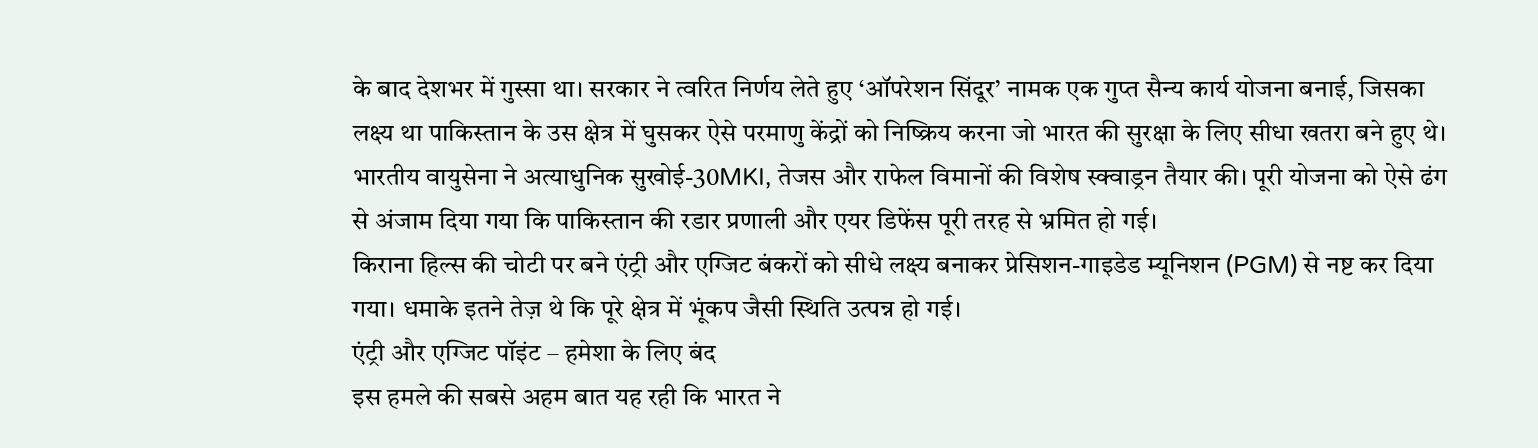के बाद देशभर में गुस्सा था। सरकार ने त्वरित निर्णय लेते हुए ‘ऑपरेशन सिंदूर’ नामक एक गुप्त सैन्य कार्य योजना बनाई, जिसका लक्ष्य था पाकिस्तान के उस क्षेत्र में घुसकर ऐसे परमाणु केंद्रों को निष्क्रिय करना जो भारत की सुरक्षा के लिए सीधा खतरा बने हुए थे।
भारतीय वायुसेना ने अत्याधुनिक सुखोई-30MKI, तेजस और राफेल विमानों की विशेष स्क्वाड्रन तैयार की। पूरी योजना को ऐसे ढंग से अंजाम दिया गया कि पाकिस्तान की रडार प्रणाली और एयर डिफेंस पूरी तरह से भ्रमित हो गई।
किराना हिल्स की चोटी पर बने एंट्री और एग्जिट बंकरों को सीधे लक्ष्य बनाकर प्रेसिशन-गाइडेड म्यूनिशन (PGM) से नष्ट कर दिया गया। धमाके इतने तेज़ थे कि पूरे क्षेत्र में भूंकप जैसी स्थिति उत्पन्न हो गई।
एंट्री और एग्जिट पॉइंट – हमेशा के लिए बंद
इस हमले की सबसे अहम बात यह रही कि भारत ने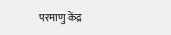परमाणु केंद्र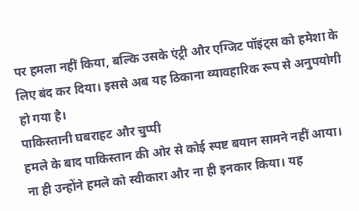पर हमला नहीं किया, बल्कि उसके एंट्री और एग्जिट पॉइंट्स को हमेशा के लिए बंद कर दिया। इससे अब यह ठिकाना व्यावहारिक रूप से अनुपयोगी हो गया है।
पाकिस्तानी घबराहट और चुप्पी
हमले के बाद पाकिस्तान की ओर से कोई स्पष्ट बयान सामने नहीं आया। ना ही उन्होंने हमले को स्वीकारा और ना ही इनकार किया। यह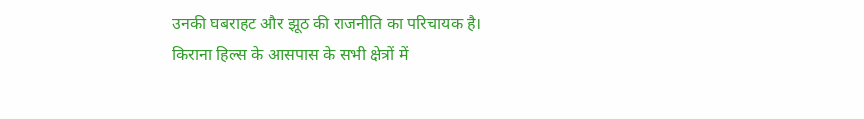उनकी घबराहट और झूठ की राजनीति का परिचायक है।
किराना हिल्स के आसपास के सभी क्षेत्रों में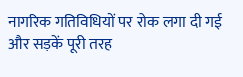नागरिक गतिविधियों पर रोक लगा दी गई और सड़कें पूरी तरह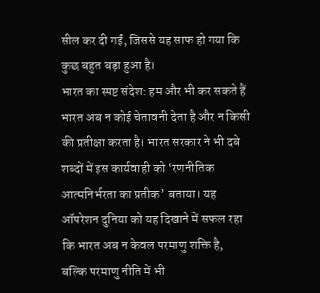सील कर दी गईं, जिससे यह साफ हो गया कि कुछ बहुत बड़ा हुआ है।
भारत का स्पष्ट संदेश: हम और भी कर सकते हैं
भारत अब न कोई चेतावनी देता है और न किसी की प्रतीक्षा करता है। भारत सरकार ने भी दबे शब्दों में इस कार्यवाही को ‘रणनीतिक आत्मनिर्भरता का प्रतीक’ बताया। यह ऑपरेशन दुनिया को यह दिखाने में सफल रहा कि भारत अब न केवल परमाणु शक्ति है, बल्कि परमाणु नीति में भी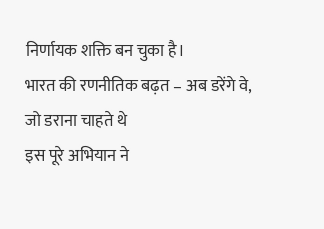निर्णायक शक्ति बन चुका है।
भारत की रणनीतिक बढ़त – अब डरेंगे वे, जो डराना चाहते थे
इस पूरे अभियान ने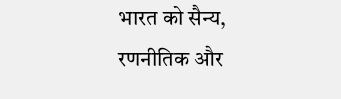भारत को सैन्य, रणनीतिक और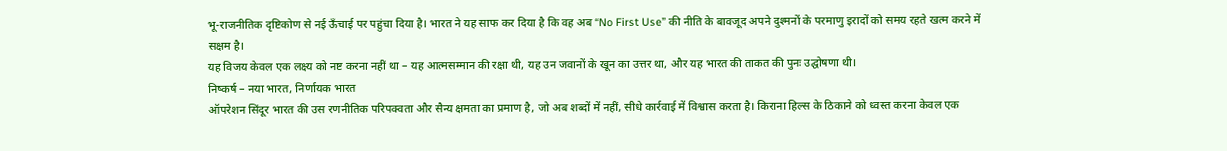भू-राजनीतिक दृष्टिकोण से नई ऊँचाई पर पहुंचा दिया है। भारत ने यह साफ कर दिया है कि वह अब “No First Use” की नीति के बावजूद अपने दुश्मनों के परमाणु इरादों को समय रहते खत्म करने में सक्षम है।
यह विजय केवल एक लक्ष्य को नष्ट करना नहीं था – यह आत्मसम्मान की रक्षा थी, यह उन जवानों के खून का उत्तर था, और यह भारत की ताकत की पुनः उद्घोषणा थी।
निष्कर्ष – नया भारत, निर्णायक भारत
ऑपरेशन सिंदूर भारत की उस रणनीतिक परिपक्वता और सैन्य क्षमता का प्रमाण है, जो अब शब्दों में नहीं, सीधे कार्रवाई में विश्वास करता है। किराना हिल्स के ठिकाने को ध्वस्त करना केवल एक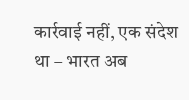कार्रवाई नहीं, एक संदेश था – भारत अब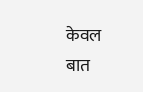केवल बात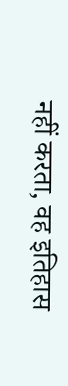नहीं करता, वह इतिहास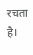रचता है।